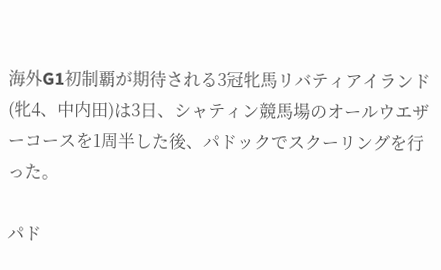海外G1初制覇が期待される3冠牝馬リバティアイランド(牝4、中内田)は3日、シャティン競馬場のオールウエザーコースを1周半した後、パドックでスクーリングを行った。

パド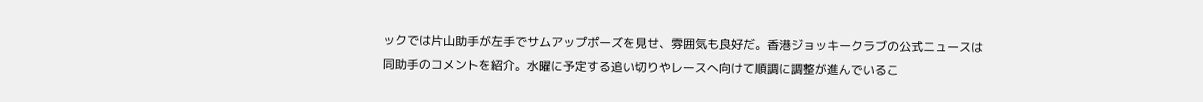ックでは片山助手が左手でサムアップポーズを見せ、雰囲気も良好だ。香港ジョッキークラブの公式ニュースは同助手のコメントを紹介。水曜に予定する追い切りやレースへ向けて順調に調整が進んでいるこ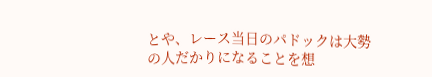とや、レース当日のパドックは大勢の人だかりになることを想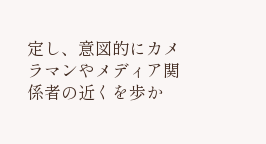定し、意図的にカメラマンやメディア関係者の近くを歩か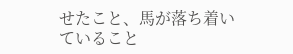せたこと、馬が落ち着いていること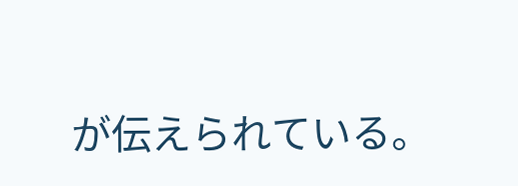が伝えられている。